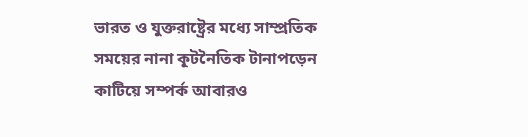ভারত ও যুক্তরাষ্ট্রের মধ্যে সাম্প্রতিক সময়ের নানা কূটনৈতিক টানাপড়েন কাটিয়ে সম্পর্ক আবারও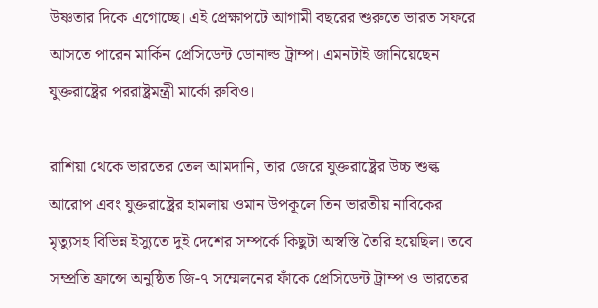উষ্ণতার দিকে এগোচ্ছে। এই প্রেক্ষাপটে আগামী বছরের শুরুতে ভারত সফরে আসতে পারেন মার্কিন প্রেসিডেন্ট ডোনাল্ড ট্রাম্প। এমনটাই জানিয়েছেন যুক্তরাষ্ট্রের পররাষ্ট্রমন্ত্রী মার্কো রুবিও।

রাশিয়া থেকে ভারতের তেল আমদানি, তার জেরে যুক্তরাষ্ট্রের উচ্চ শুল্ক আরোপ এবং যুক্তরাষ্ট্রের হামলায় ওমান উপকূলে তিন ভারতীয় নাবিকের মৃত্যুসহ বিভিন্ন ইস্যুতে দুই দেশের সম্পর্কে কিছুটা অস্বস্তি তৈরি হয়েছিল। তবে সম্প্রতি ফ্রান্সে অনুষ্ঠিত জি-৭ সম্মেলনের ফাঁকে প্রেসিডেন্ট ট্রাম্প ও ভারতের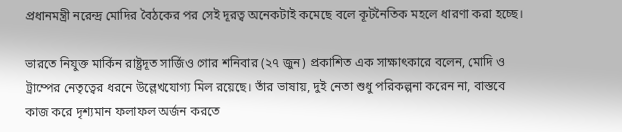প্রধানমন্ত্রী নরেন্দ্র মোদির বৈঠকের পর সেই দূরত্ব অনেকটাই কমেছে বলে কূটনৈতিক মহলে ধারণা করা হচ্ছে।

ভারতে নিযুক্ত মার্কিন রাষ্ট্রদূত সার্জিও গোর শনিবার (২৭ জুন) প্রকাশিত এক সাক্ষাৎকারে বলেন, মোদি ও ট্রাম্পের নেতৃত্বের ধরনে উল্লেখযোগ্য মিল রয়েছে। তাঁর ভাষায়, দুই নেতা শুধু পরিকল্পনা করেন না, বাস্তবে কাজ করে দৃশ্যমান ফলাফল অর্জন করতে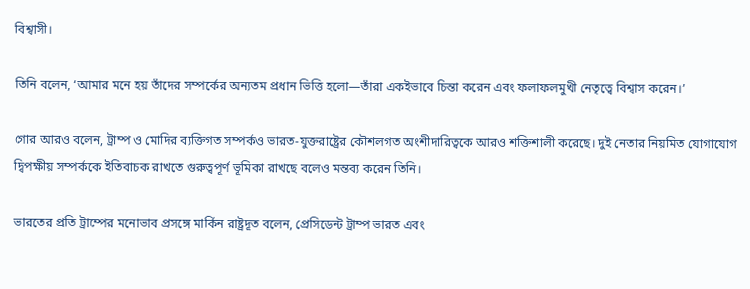বিশ্বাসী।

তিনি বলেন, ‘আমার মনে হয় তাঁদের সম্পর্কের অন্যতম প্রধান ভিত্তি হলো—তাঁরা একইভাবে চিন্তা করেন এবং ফলাফলমুখী নেতৃত্বে বিশ্বাস করেন।’

গোর আরও বলেন, ট্রাম্প ও মোদির ব্যক্তিগত সম্পর্কও ভারত-যুক্তরাষ্ট্রের কৌশলগত অংশীদারিত্বকে আরও শক্তিশালী করেছে। দুই নেতার নিয়মিত যোগাযোগ দ্বিপক্ষীয় সম্পর্ককে ইতিবাচক রাখতে গুরুত্বপূর্ণ ভূমিকা রাখছে বলেও মন্তব্য করেন তিনি।

ভারতের প্রতি ট্রাম্পের মনোভাব প্রসঙ্গে মার্কিন রাষ্ট্রদূত বলেন, প্রেসিডেন্ট ট্রাম্প ভারত এবং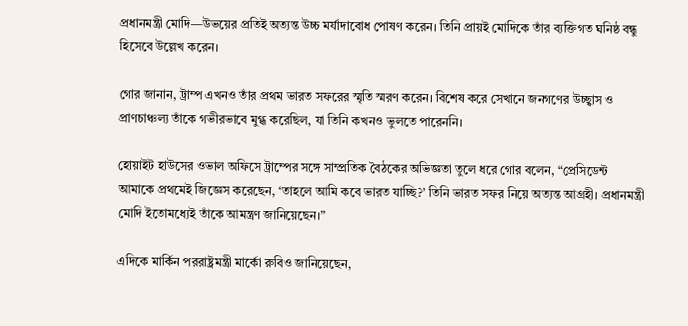প্রধানমন্ত্রী মোদি—উভয়ের প্রতিই অত্যন্ত উচ্চ মর্যাদাবোধ পোষণ করেন। তিনি প্রায়ই মোদিকে তাঁর ব্যক্তিগত ঘনিষ্ঠ বন্ধু হিসেবে উল্লেখ করেন।

গোর জানান, ট্রাম্প এখনও তাঁর প্রথম ভারত সফরের স্মৃতি স্মরণ করেন। বিশেষ করে সেখানে জনগণের উচ্ছ্বাস ও প্রাণচাঞ্চল্য তাঁকে গভীরভাবে মুগ্ধ করেছিল, যা তিনি কখনও ভুলতে পারেননি।

হোয়াইট হাউসের ওভাল অফিসে ট্রাম্পের সঙ্গে সাম্প্রতিক বৈঠকের অভিজ্ঞতা তুলে ধরে গোর বলেন, “প্রেসিডেন্ট আমাকে প্রথমেই জিজ্ঞেস করেছেন, ‘তাহলে আমি কবে ভারত যাচ্ছি?’ তিনি ভারত সফর নিয়ে অত্যন্ত আগ্রহী। প্রধানমন্ত্রী মোদি ইতোমধ্যেই তাঁকে আমন্ত্রণ জানিয়েছেন।”

এদিকে মার্কিন পররাষ্ট্রমন্ত্রী মার্কো রুবিও জানিয়েছেন,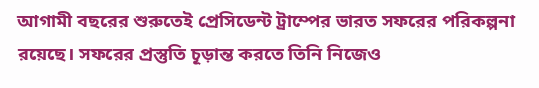আগামী বছরের শুরুতেই প্রেসিডেন্ট ট্রাম্পের ভারত সফরের পরিকল্পনা রয়েছে। সফরের প্রস্তুতি চূড়ান্ত করতে তিনি নিজেও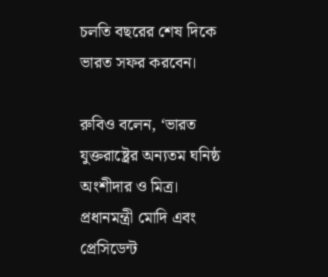চলতি বছরের শেষ দিকে ভারত সফর করবেন।

রুবিও বলেন, ‘ভারত যুক্তরাষ্ট্রের অন্যতম ঘনিষ্ঠ অংশীদার ও মিত্র। প্রধানমন্ত্রী মোদি এবং প্রেসিডেন্ট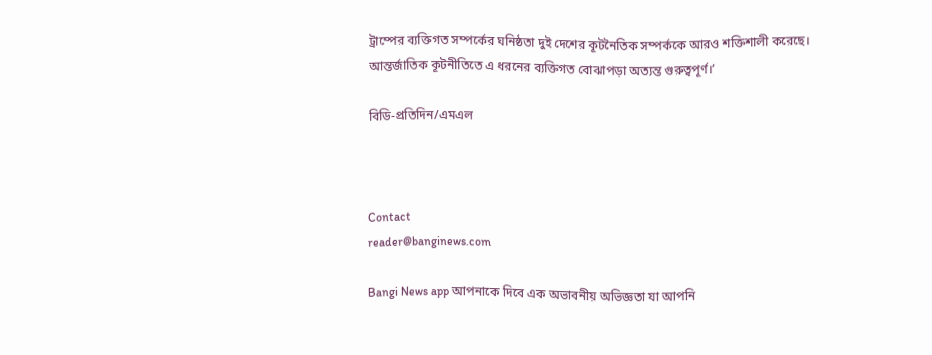ট্রাম্পের ব্যক্তিগত সম্পর্কের ঘনিষ্ঠতা দুই দেশের কূটনৈতিক সম্পর্ককে আরও শক্তিশালী করেছে। আন্তর্জাতিক কূটনীতিতে এ ধরনের ব্যক্তিগত বোঝাপড়া অত্যন্ত গুরুত্বপূর্ণ।’

বিডি-প্রতিদিন/এমএল



Contact
reader@banginews.com

Bangi News app আপনাকে দিবে এক অভাবনীয় অভিজ্ঞতা যা আপনি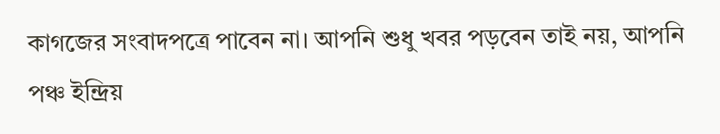কাগজের সংবাদপত্রে পাবেন না। আপনি শুধু খবর পড়বেন তাই নয়, আপনি পঞ্চ ইন্দ্রিয়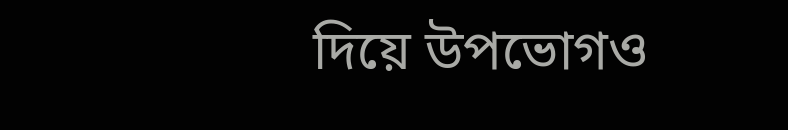দিয়ে উপভোগও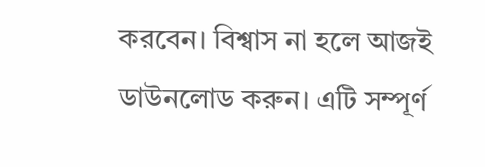করবেন। বিশ্বাস না হলে আজই ডাউনলোড করুন। এটি সম্পূর্ণ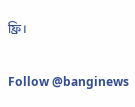ফ্রি।

Follow @banginews